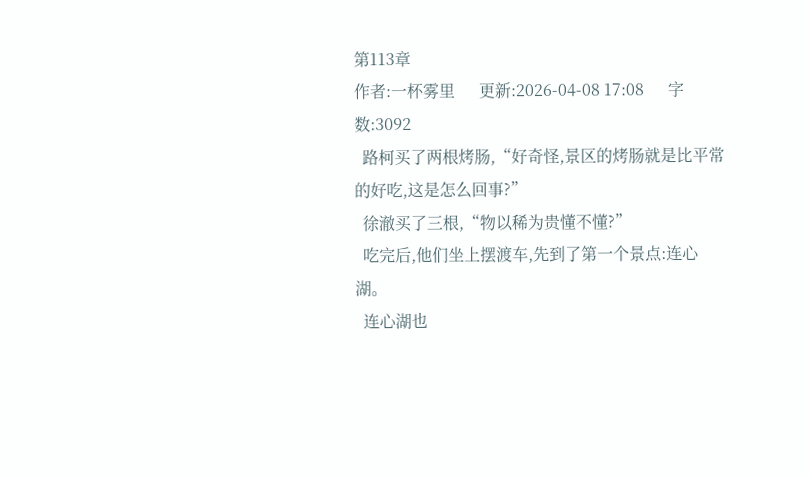第113章
作者:一杯雾里      更新:2026-04-08 17:08      字数:3092
  路柯买了两根烤肠,“好奇怪,景区的烤肠就是比平常的好吃,这是怎么回事?”
  徐澈买了三根,“物以稀为贵懂不懂?”
  吃完后,他们坐上摆渡车,先到了第一个景点:连心湖。
  连心湖也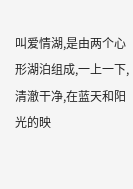叫爱情湖,是由两个心形湖泊组成,一上一下,清澈干净,在蓝天和阳光的映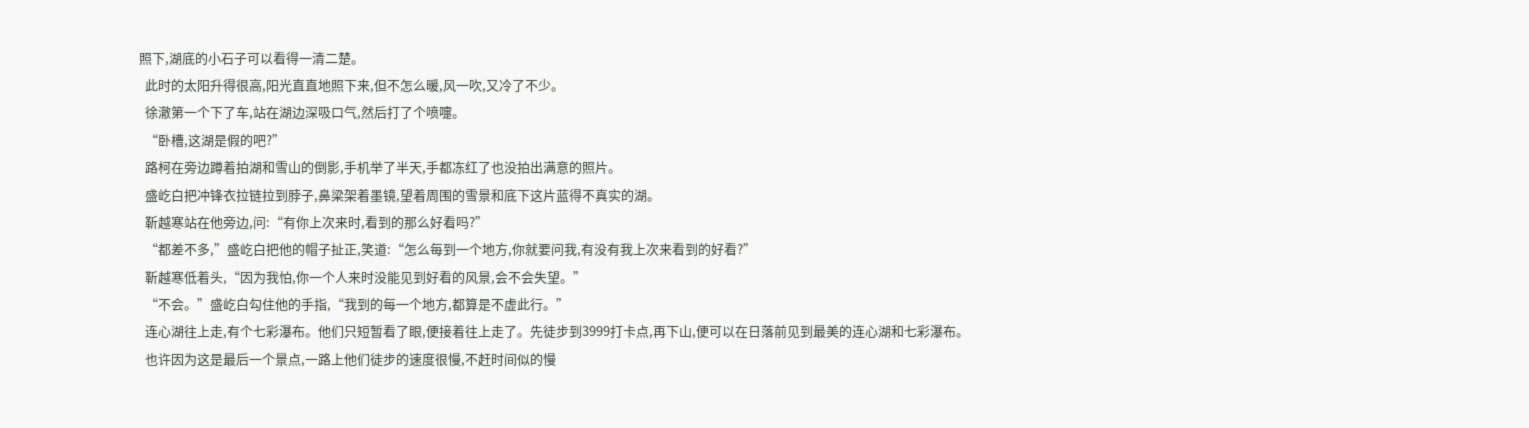照下,湖底的小石子可以看得一清二楚。
  此时的太阳升得很高,阳光直直地照下来,但不怎么暖,风一吹,又冷了不少。
  徐澈第一个下了车,站在湖边深吸口气,然后打了个喷嚏。
  “卧槽,这湖是假的吧?”
  路柯在旁边蹲着拍湖和雪山的倒影,手机举了半天,手都冻红了也没拍出满意的照片。
  盛屹白把冲锋衣拉链拉到脖子,鼻梁架着墨镜,望着周围的雪景和底下这片蓝得不真实的湖。
  靳越寒站在他旁边,问:“有你上次来时,看到的那么好看吗?”
  “都差不多,”盛屹白把他的帽子扯正,笑道:“怎么每到一个地方,你就要问我,有没有我上次来看到的好看?”
  靳越寒低着头,“因为我怕,你一个人来时没能见到好看的风景,会不会失望。”
  “不会。”盛屹白勾住他的手指,“我到的每一个地方,都算是不虚此行。”
  连心湖往上走,有个七彩瀑布。他们只短暂看了眼,便接着往上走了。先徒步到3999打卡点,再下山,便可以在日落前见到最美的连心湖和七彩瀑布。
  也许因为这是最后一个景点,一路上他们徒步的速度很慢,不赶时间似的慢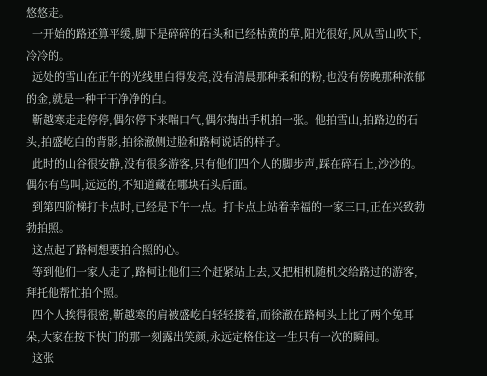悠悠走。
  一开始的路还算平缓,脚下是碎碎的石头和已经枯黄的草,阳光很好,风从雪山吹下,冷冷的。
  远处的雪山在正午的光线里白得发亮,没有清晨那种柔和的粉,也没有傍晚那种浓郁的金,就是一种干干净净的白。
  靳越寒走走停停,偶尔停下来喘口气,偶尔掏出手机拍一张。他拍雪山,拍路边的石头,拍盛屹白的背影,拍徐澈侧过脸和路柯说话的样子。
  此时的山谷很安静,没有很多游客,只有他们四个人的脚步声,踩在碎石上,沙沙的。偶尔有鸟叫,远远的,不知道藏在哪块石头后面。
  到第四阶梯打卡点时,已经是下午一点。打卡点上站着幸福的一家三口,正在兴致勃勃拍照。
  这点起了路柯想要拍合照的心。
  等到他们一家人走了,路柯让他们三个赶紧站上去,又把相机随机交给路过的游客,拜托他帮忙拍个照。
  四个人挨得很密,靳越寒的肩被盛屹白轻轻搂着,而徐澈在路柯头上比了两个兔耳朵,大家在按下快门的那一刻露出笑颜,永远定格住这一生只有一次的瞬间。
  这张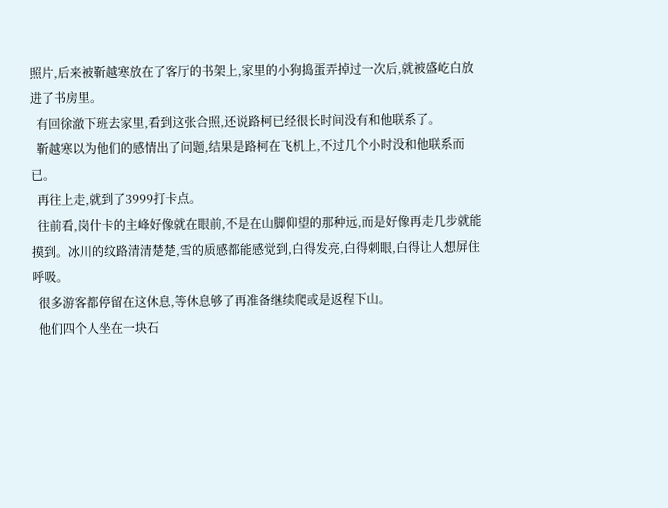照片,后来被靳越寒放在了客厅的书架上,家里的小狗捣蛋弄掉过一次后,就被盛屹白放进了书房里。
  有回徐澈下班去家里,看到这张合照,还说路柯已经很长时间没有和他联系了。
  靳越寒以为他们的感情出了问题,结果是路柯在飞机上,不过几个小时没和他联系而已。
  再往上走,就到了3999打卡点。
  往前看,岗什卡的主峰好像就在眼前,不是在山脚仰望的那种远,而是好像再走几步就能摸到。冰川的纹路清清楚楚,雪的质感都能感觉到,白得发亮,白得刺眼,白得让人想屏住呼吸。
  很多游客都停留在这休息,等休息够了再准备继续爬或是返程下山。
  他们四个人坐在一块石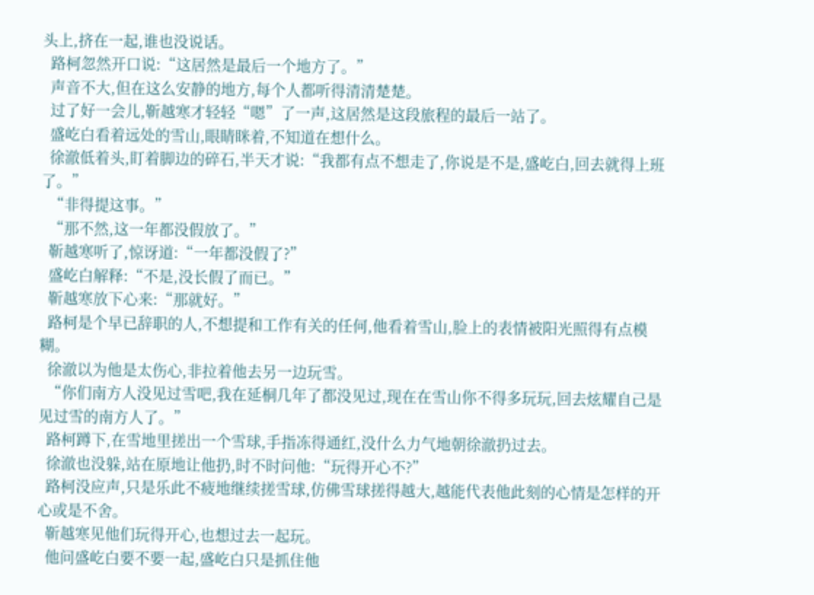头上,挤在一起,谁也没说话。
  路柯忽然开口说:“这居然是最后一个地方了。”
  声音不大,但在这么安静的地方,每个人都听得清清楚楚。
  过了好一会儿,靳越寒才轻轻“嗯”了一声,这居然是这段旅程的最后一站了。
  盛屹白看着远处的雪山,眼睛眯着,不知道在想什么。
  徐澈低着头,盯着脚边的碎石,半天才说:“我都有点不想走了,你说是不是,盛屹白,回去就得上班了。”
  “非得提这事。”
  “那不然,这一年都没假放了。”
  靳越寒听了,惊讶道:“一年都没假了?”
  盛屹白解释:“不是,没长假了而已。”
  靳越寒放下心来:“那就好。”
  路柯是个早已辞职的人,不想提和工作有关的任何,他看着雪山,脸上的表情被阳光照得有点模糊。
  徐澈以为他是太伤心,非拉着他去另一边玩雪。
  “你们南方人没见过雪吧,我在延桐几年了都没见过,现在在雪山你不得多玩玩,回去炫耀自己是见过雪的南方人了。”
  路柯蹲下,在雪地里搓出一个雪球,手指冻得通红,没什么力气地朝徐澈扔过去。
  徐澈也没躲,站在原地让他扔,时不时问他:“玩得开心不?”
  路柯没应声,只是乐此不疲地继续搓雪球,仿佛雪球搓得越大,越能代表他此刻的心情是怎样的开心或是不舍。
  靳越寒见他们玩得开心,也想过去一起玩。
  他问盛屹白要不要一起,盛屹白只是抓住他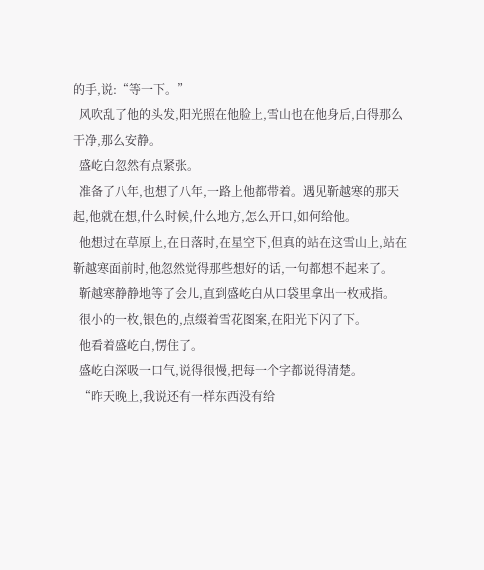的手,说:“等一下。”
  风吹乱了他的头发,阳光照在他脸上,雪山也在他身后,白得那么干净,那么安静。
  盛屹白忽然有点紧张。
  准备了八年,也想了八年,一路上他都带着。遇见靳越寒的那天起,他就在想,什么时候,什么地方,怎么开口,如何给他。
  他想过在草原上,在日落时,在星空下,但真的站在这雪山上,站在靳越寒面前时,他忽然觉得那些想好的话,一句都想不起来了。
  靳越寒静静地等了会儿,直到盛屹白从口袋里拿出一枚戒指。
  很小的一枚,银色的,点缀着雪花图案,在阳光下闪了下。
  他看着盛屹白,愣住了。
  盛屹白深吸一口气,说得很慢,把每一个字都说得清楚。
  “昨天晚上,我说还有一样东西没有给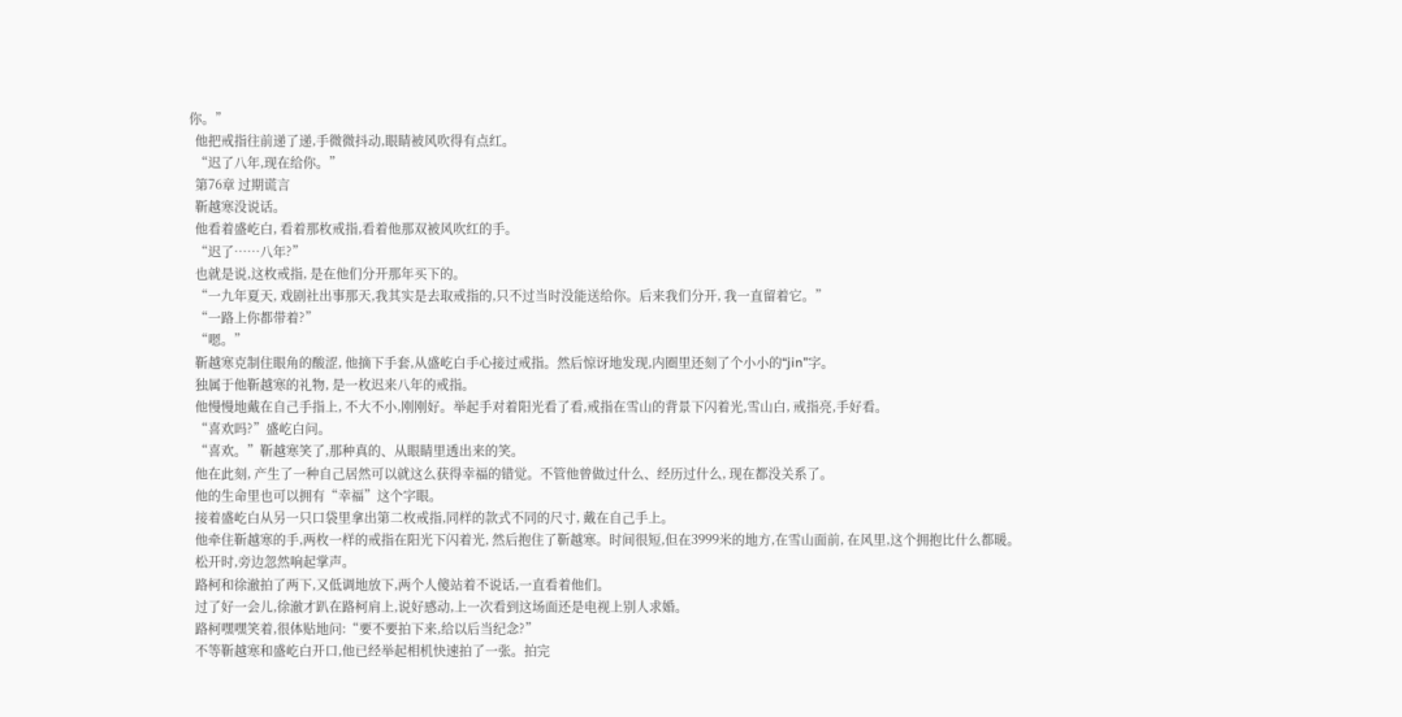你。”
  他把戒指往前递了递,手微微抖动,眼睛被风吹得有点红。
  “迟了八年,现在给你。”
  第76章 过期谎言
  靳越寒没说话。
  他看着盛屹白, 看着那枚戒指,看着他那双被风吹红的手。
  “迟了……八年?”
  也就是说,这枚戒指, 是在他们分开那年买下的。
  “一九年夏天, 戏剧社出事那天,我其实是去取戒指的,只不过当时没能送给你。后来我们分开, 我一直留着它。”
  “一路上你都带着?”
  “嗯。”
  靳越寒克制住眼角的酸涩, 他摘下手套,从盛屹白手心接过戒指。然后惊讶地发现,内圈里还刻了个小小的“jin”字。
  独属于他靳越寒的礼物, 是一枚迟来八年的戒指。
  他慢慢地戴在自己手指上, 不大不小,刚刚好。举起手对着阳光看了看,戒指在雪山的背景下闪着光,雪山白, 戒指亮,手好看。
  “喜欢吗?”盛屹白问。
  “喜欢。”靳越寒笑了,那种真的、从眼睛里透出来的笑。
  他在此刻, 产生了一种自己居然可以就这么获得幸福的错觉。不管他曾做过什么、经历过什么, 现在都没关系了。
  他的生命里也可以拥有“幸福”这个字眼。
  接着盛屹白从另一只口袋里拿出第二枚戒指,同样的款式不同的尺寸, 戴在自己手上。
  他牵住靳越寒的手,两枚一样的戒指在阳光下闪着光, 然后抱住了靳越寒。时间很短,但在3999米的地方,在雪山面前, 在风里,这个拥抱比什么都暖。
  松开时,旁边忽然响起掌声。
  路柯和徐澈拍了两下,又低调地放下,两个人傻站着不说话,一直看着他们。
  过了好一会儿,徐澈才趴在路柯肩上,说好感动,上一次看到这场面还是电视上别人求婚。
  路柯嘿嘿笑着,很体贴地问:“要不要拍下来,给以后当纪念?”
  不等靳越寒和盛屹白开口,他已经举起相机快速拍了一张。拍完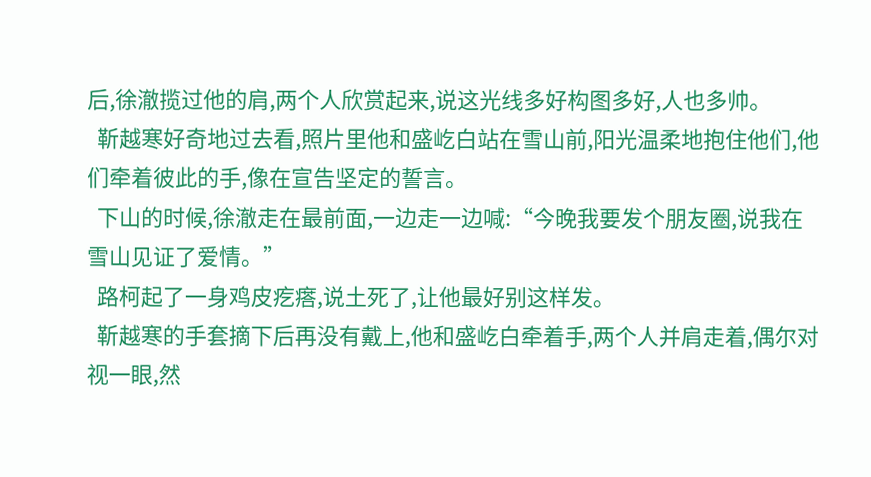后,徐澈揽过他的肩,两个人欣赏起来,说这光线多好构图多好,人也多帅。
  靳越寒好奇地过去看,照片里他和盛屹白站在雪山前,阳光温柔地抱住他们,他们牵着彼此的手,像在宣告坚定的誓言。
  下山的时候,徐澈走在最前面,一边走一边喊:“今晚我要发个朋友圈,说我在雪山见证了爱情。”
  路柯起了一身鸡皮疙瘩,说土死了,让他最好别这样发。
  靳越寒的手套摘下后再没有戴上,他和盛屹白牵着手,两个人并肩走着,偶尔对视一眼,然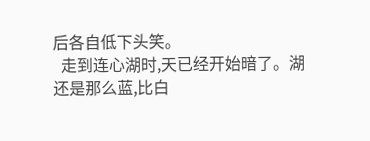后各自低下头笑。
  走到连心湖时,天已经开始暗了。湖还是那么蓝,比白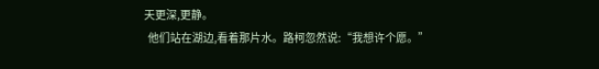天更深,更静。
  他们站在湖边,看着那片水。路柯忽然说:“我想许个愿。”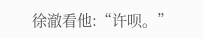徐澈看他:“许呗。”